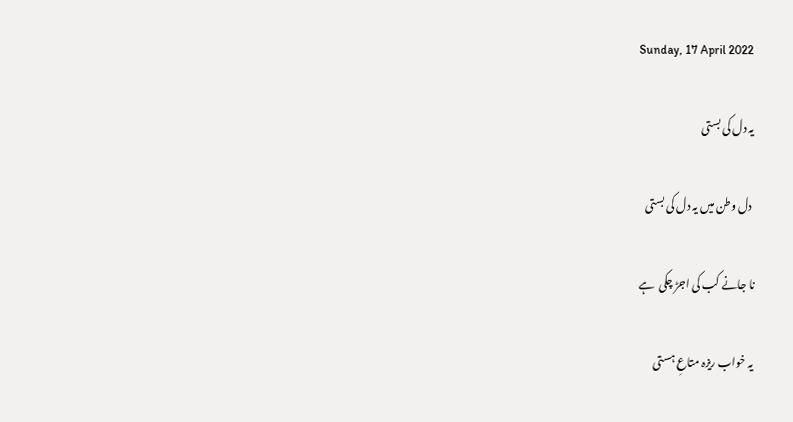Sunday, 17 April 2022

یہ دل کی بستی

 دل وطن میں یہ دل کی بستی

نا جانے کب کی اجڑ چکی  ہے

یہ خواب ریزہ متاعِ ہستی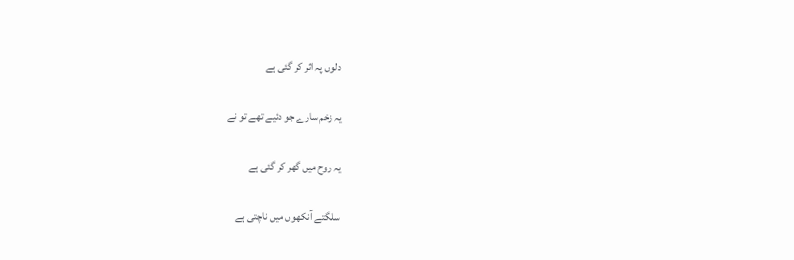دلوں پہ اثر کر گئی ہے

یہ زخم سارے جو دئیے تھے تو نے

یہ روح میں گھر کر گئی ہے

سلگتے آنکھوں میں ناچتی ہے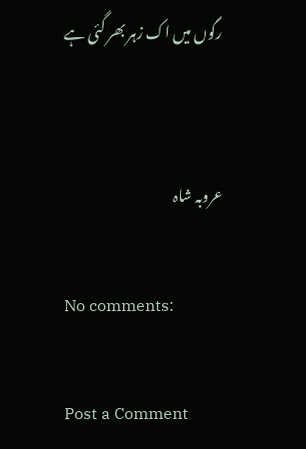رگوں میں اک زہر بھر گئی ہے


عروبہ شاہ

No comments:

Post a Comment